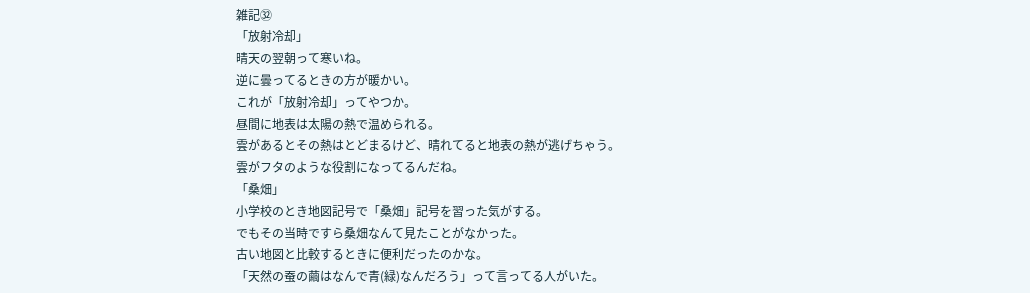雑記㉜
「放射冷却」
晴天の翌朝って寒いね。
逆に曇ってるときの方が暖かい。
これが「放射冷却」ってやつか。
昼間に地表は太陽の熱で温められる。
雲があるとその熱はとどまるけど、晴れてると地表の熱が逃げちゃう。
雲がフタのような役割になってるんだね。
「桑畑」
小学校のとき地図記号で「桑畑」記号を習った気がする。
でもその当時ですら桑畑なんて見たことがなかった。
古い地図と比較するときに便利だったのかな。
「天然の蚕の繭はなんで青(緑)なんだろう」って言ってる人がいた。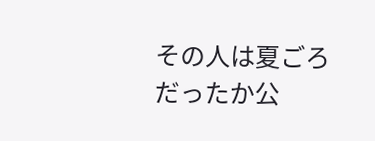その人は夏ごろだったか公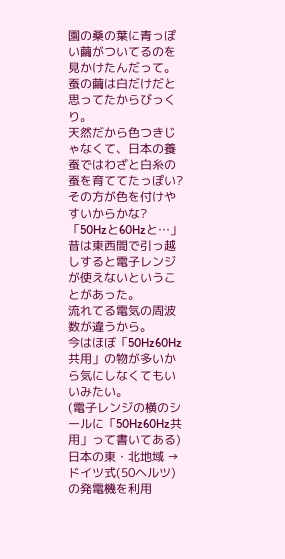園の桑の葉に青っぽい繭がついてるのを見かけたんだって。
蚕の繭は白だけだと思ってたからびっくり。
天然だから色つきじゃなくて、日本の養蚕ではわざと白糸の蚕を育ててたっぽい?
その方が色を付けやすいからかな?
「50Hzと60Hzと…」
昔は東西間で引っ越しすると電子レンジが使えないということがあった。
流れてる電気の周波数が違うから。
今はほぼ「50Hz60Hz共用」の物が多いから気にしなくてもいいみたい。
(電子レンジの横のシールに「50Hz60Hz共用」って書いてある)
日本の東・北地域 →ドイツ式(50ヘルツ)の発電機を利用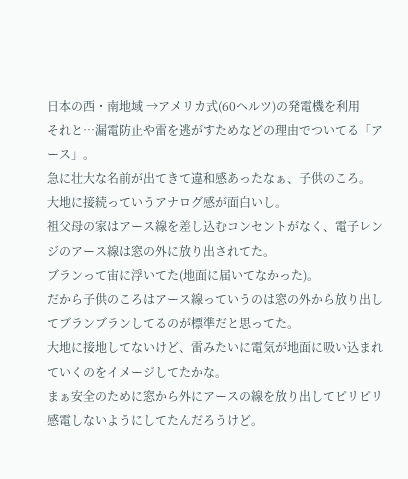日本の西・南地域 →アメリカ式(60ヘルツ)の発電機を利用
それと…漏電防止や雷を逃がすためなどの理由でついてる「アース」。
急に壮大な名前が出てきて違和感あったなぁ、子供のころ。
大地に接続っていうアナログ感が面白いし。
祖父母の家はアース線を差し込むコンセントがなく、電子レンジのアース線は窓の外に放り出されてた。
ブランって宙に浮いてた(地面に届いてなかった)。
だから子供のころはアース線っていうのは窓の外から放り出してブランブランしてるのが標準だと思ってた。
大地に接地してないけど、雷みたいに電気が地面に吸い込まれていくのをイメージしてたかな。
まぁ安全のために窓から外にアースの線を放り出してピリピリ感電しないようにしてたんだろうけど。